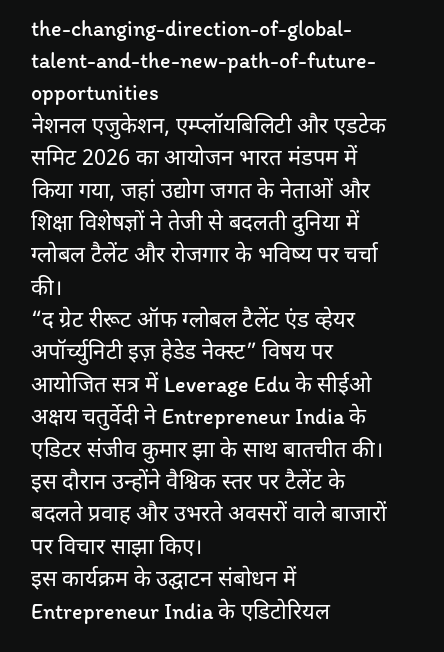the-changing-direction-of-global-talent-and-the-new-path-of-future-opportunities
नेशनल एजुकेशन, एम्प्लॉयबिलिटी और एडटेक समिट 2026 का आयोजन भारत मंडपम में किया गया, जहां उद्योग जगत के नेताओं और शिक्षा विशेषज्ञों ने तेजी से बदलती दुनिया में ग्लोबल टैलेंट और रोजगार के भविष्य पर चर्चा की।
“द ग्रेट रीरूट ऑफ ग्लोबल टैलेंट एंड व्हेयर अपॉर्च्युनिटी इज़ हेडेड नेक्स्ट” विषय पर आयोजित सत्र में Leverage Edu के सीईओ अक्षय चतुर्वेदी ने Entrepreneur India के एडिटर संजीव कुमार झा के साथ बातचीत की। इस दौरान उन्होंने वैश्विक स्तर पर टैलेंट के बदलते प्रवाह और उभरते अवसरों वाले बाजारों पर विचार साझा किए।
इस कार्यक्रम के उद्घाटन संबोधन में Entrepreneur India के एडिटोरियल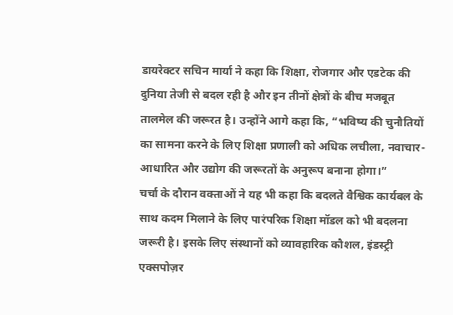डायरेक्टर सचिन मार्या ने कहा कि शिक्षा, रोजगार और एडटेक की दुनिया तेजी से बदल रही है और इन तीनों क्षेत्रों के बीच मजबूत तालमेल की जरूरत है। उन्होंने आगे कहा कि, “भविष्य की चुनौतियों का सामना करने के लिए शिक्षा प्रणाली को अधिक लचीला, नवाचार-आधारित और उद्योग की जरूरतों के अनुरूप बनाना होगा।”
चर्चा के दौरान वक्ताओं ने यह भी कहा कि बदलते वैश्विक कार्यबल के साथ कदम मिलाने के लिए पारंपरिक शिक्षा मॉडल को भी बदलना जरूरी है। इसके लिए संस्थानों को व्यावहारिक कौशल, इंडस्ट्री एक्सपोज़र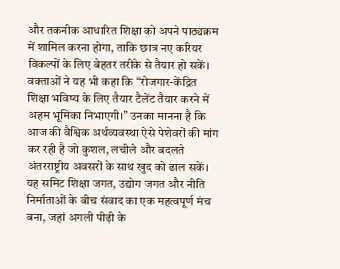और तकनीक आधारित शिक्षा को अपने पाठ्यक्रम में शामिल करना होगा, ताकि छात्र नए करियर विकल्पों के लिए बेहतर तरीके से तैयार हो सकें।
वक्ताओं ने यह भी कहा कि “रोजगार-केंद्रित शिक्षा भविष्य के लिए तैयार टैलेंट तैयार करने में अहम भूमिका निभाएगी।” उनका मानना है कि आज की वैश्विक अर्थव्यवस्था ऐसे पेशेवरों की मांग कर रही है जो कुशल, लचीले और बदलते अंतरराष्ट्रीय अवसरों के साथ खुद को ढाल सकें।
यह समिट शिक्षा जगत, उद्योग जगत और नीति निर्माताओं के बीच संवाद का एक महत्वपूर्ण मंच बना, जहां अगली पीढ़ी के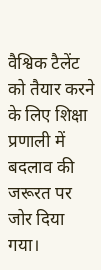वैश्विक टैलेंट को तैयार करने के लिए शिक्षा प्रणाली में बदलाव की जरूरत पर जोर दिया गया।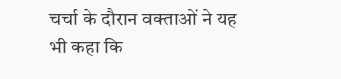चर्चा के दौरान वक्ताओं ने यह भी कहा कि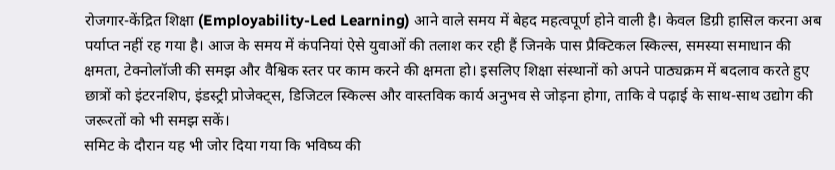रोजगार-केंद्रित शिक्षा (Employability-Led Learning) आने वाले समय में बेहद महत्वपूर्ण होने वाली है। केवल डिग्री हासिल करना अब पर्याप्त नहीं रह गया है। आज के समय में कंपनियां ऐसे युवाओं की तलाश कर रही हैं जिनके पास प्रैक्टिकल स्किल्स, समस्या समाधान की क्षमता, टेक्नोलॉजी की समझ और वैश्विक स्तर पर काम करने की क्षमता हो। इसलिए शिक्षा संस्थानों को अपने पाठ्यक्रम में बदलाव करते हुए छात्रों को इंटरनशिप, इंडस्ट्री प्रोजेक्ट्स, डिजिटल स्किल्स और वास्तविक कार्य अनुभव से जोड़ना होगा, ताकि वे पढ़ाई के साथ-साथ उद्योग की जरूरतों को भी समझ सकें।
समिट के दौरान यह भी जोर दिया गया कि भविष्य की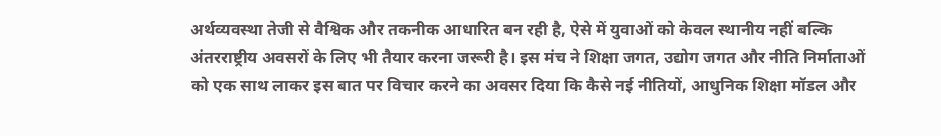अर्थव्यवस्था तेजी से वैश्विक और तकनीक आधारित बन रही है, ऐसे में युवाओं को केवल स्थानीय नहीं बल्कि अंतरराष्ट्रीय अवसरों के लिए भी तैयार करना जरूरी है। इस मंच ने शिक्षा जगत, उद्योग जगत और नीति निर्माताओं को एक साथ लाकर इस बात पर विचार करने का अवसर दिया कि कैसे नई नीतियों, आधुनिक शिक्षा मॉडल और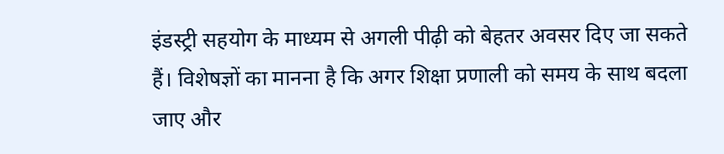इंडस्ट्री सहयोग के माध्यम से अगली पीढ़ी को बेहतर अवसर दिए जा सकते हैं। विशेषज्ञों का मानना है कि अगर शिक्षा प्रणाली को समय के साथ बदला जाए और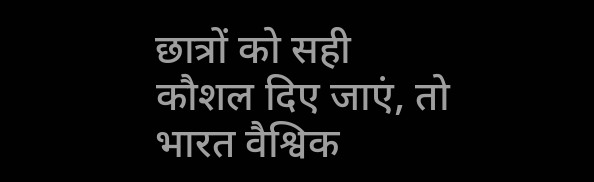छात्रों को सही कौशल दिए जाएं, तो भारत वैश्विक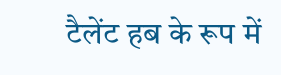टैलेंट हब के रूप में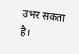उभर सकता है।